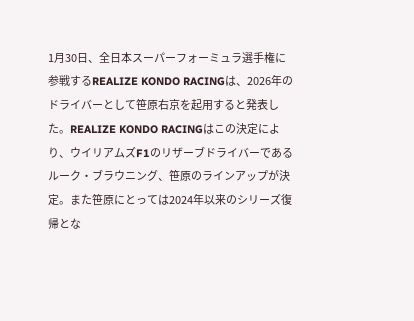1月30日、全日本スーパーフォーミュラ選手権に参戦するREALIZE KONDO RACINGは、2026年のドライバーとして笹原右京を起用すると発表した。REALIZE KONDO RACINGはこの決定により、ウイリアムズF1のリザーブドライバーであるルーク・ブラウニング、笹原のラインアップが決定。また笹原にとっては2024年以来のシリーズ復帰とな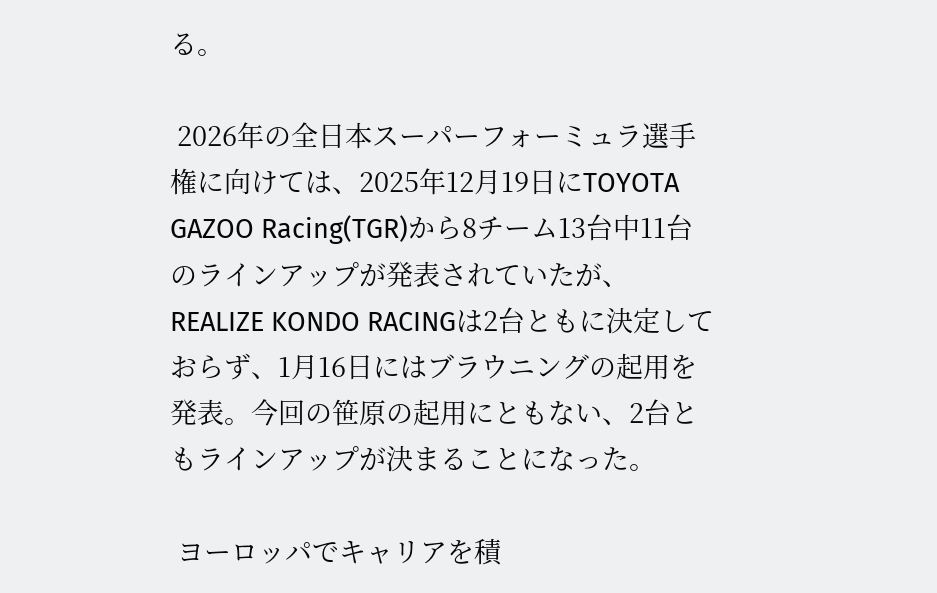る。

 2026年の全日本スーパーフォーミュラ選手権に向けては、2025年12月19日にTOYOTA GAZOO Racing(TGR)から8チーム13台中11台のラインアップが発表されていたが、REALIZE KONDO RACINGは2台ともに決定しておらず、1月16日にはブラウニングの起用を発表。今回の笹原の起用にともない、2台ともラインアップが決まることになった。

 ヨーロッパでキャリアを積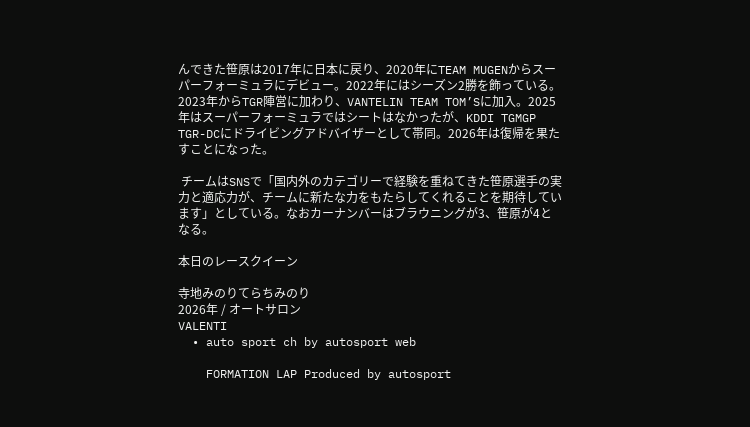んできた笹原は2017年に日本に戻り、2020年にTEAM MUGENからスーパーフォーミュラにデビュー。2022年にはシーズン2勝を飾っている。2023年からTGR陣営に加わり、VANTELIN TEAM TOM’Sに加入。2025年はスーパーフォーミュラではシートはなかったが、KDDI TGMGP TGR-DCにドライビングアドバイザーとして帯同。2026年は復帰を果たすことになった。

 チームはSNSで「国内外のカテゴリーで経験を重ねてきた笹原選手の実力と適応力が、チームに新たな力をもたらしてくれることを期待しています」としている。なおカーナンバーはブラウニングが3、笹原が4となる。

本日のレースクイーン

寺地みのりてらちみのり
2026年 / オートサロン
VALENTI
  • auto sport ch by autosport web

    FORMATION LAP Produced by autosport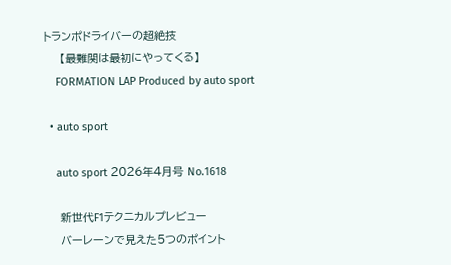トランポドライバーの超絶技
    【最難関は最初にやってくる】
    FORMATION LAP Produced by auto sport

  • auto sport

    auto sport 2026年4月号 No.1618

    新世代F1テクニカルプレビュー
    バーレーンで見えた5つのポイント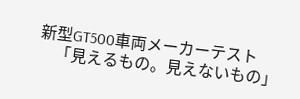新型GT500車両メーカーテスト
    「見えるもの。見えないもの」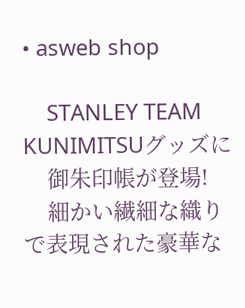• asweb shop

    STANLEY TEAM KUNIMITSUグッズに
    御朱印帳が登場!
    細かい繊細な織りで表現された豪華な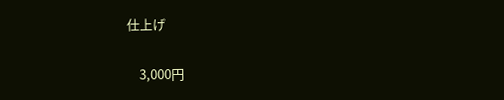仕上げ

    3,000円